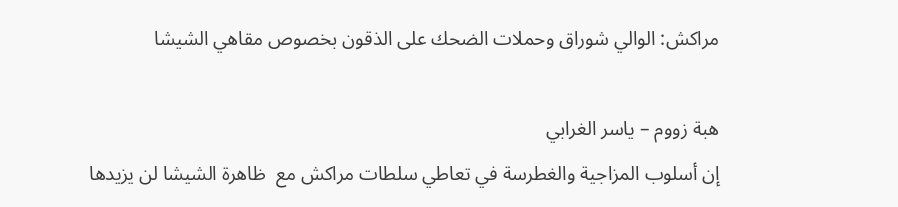مراكش: الوالي شوراق وحملات الضحك على الذقون بخصوص مقاهي الشيشا

هبة زووم – ياسر الغرابي
إن أسلوب المزاجية والغطرسة في تعاطي سلطات مراكش مع  ظاهرة الشيشا لن يزيدها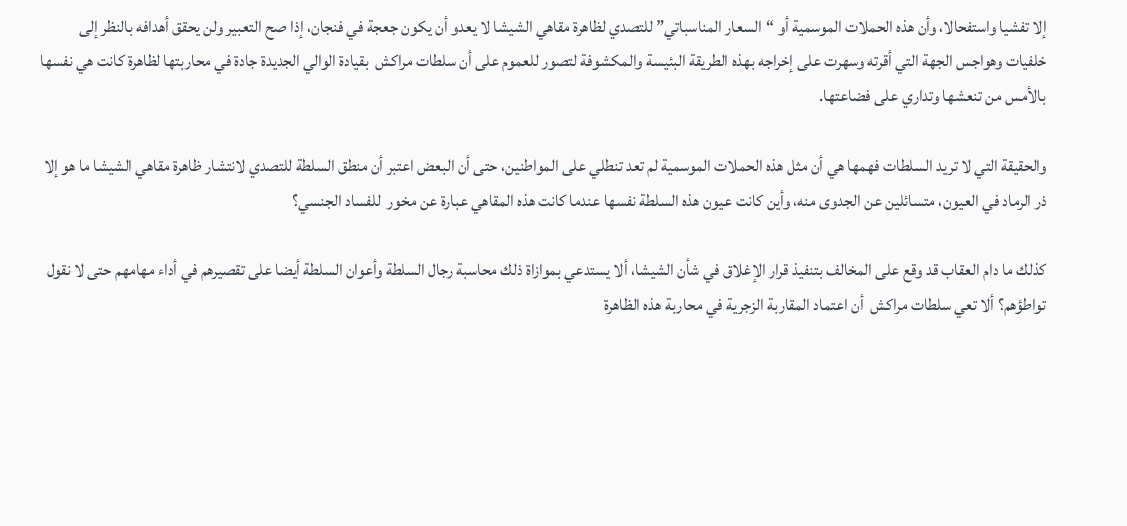إلا تفشيا واستفحالا، وأن هذه الحملات الموسمية أو “السعار المناسباتي” للتصدي لظاهرة مقاهي الشيشا لا يعدو أن يكون جعجة في فنجان، إذا صح التعبير ولن يحقق أهدافه بالنظر إلى خلفيات وهواجس الجهة التي أقرته وسهرت على إخراجه بهذه الطريقة البئيسة والمكشوفة لتصور للعموم على أن سلطات مراكش  بقيادة الوالي الجديدة جادة في محاربتها لظاهرة كانت هي نفسها بالأمس من تنعشها وتداري على فضاعتها.

والحقيقة التي لا تريد السلطات فهمها هي أن مثل هذه الحملات الموسمية لم تعد تنطلي على المواطنين، حتى أن البعض اعتبر أن منطق السلطة للتصدي لانتشار ظاهرة مقاهي الشيشا ما هو إلا ذر الرماد في العيون، متسائلين عن الجدوى منه، وأين كانت عيون هذه السلطة نفسها عندما كانت هذه المقاهي عبارة عن مخور  للفساد الجنسي؟

كذلك ما دام العقاب قد وقع على المخالف بتنفيذ قرار الإغلاق في شأن الشيشا، ألا يستدعي بموازاة ذلك محاسبة رجال السلطة وأعوان السلطة أيضا على تقصيرهم في أداء مهامهم حتى لا نقول تواطؤهم؟ ألا تعي سلطات مراكش  أن اعتماد المقاربة الزجرية في محاربة هذه الظاهرة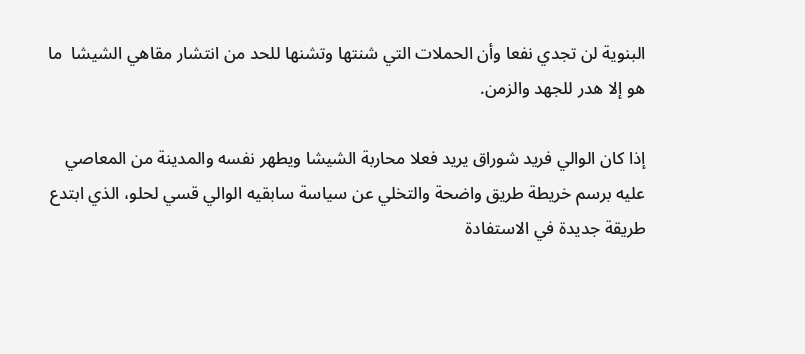البنوية لن تجدي نفعا وأن الحملات التي شنتها وتشنها للحد من انتشار مقاهي الشيشا  ما هو إلا هدر للجهد والزمن.

إذا كان الوالي فريد شوراق يريد فعلا محاربة الشيشا ويطهر نفسه والمدينة من المعاصي عليه برسم خريطة طريق واضحة والتخلي عن سياسة سابقيه الوالي قسي لحلو، الذي ابتدع طريقة جديدة في الاستفادة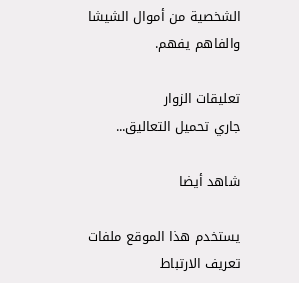الشخصية من أموال الشيشا والفاهم يفهم.

تعليقات الزوار
جاري تحميل التعاليق...

شاهد أيضا

يستخدم هذا الموقع ملفات تعريف الارتباط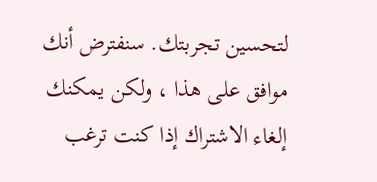لتحسين تجربتك. سنفترض أنك موافق على هذا ، ولكن يمكنك إلغاء الاشتراك إذا كنت ترغب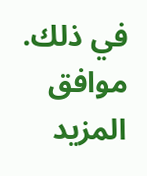في ذلك. موافق المزيد